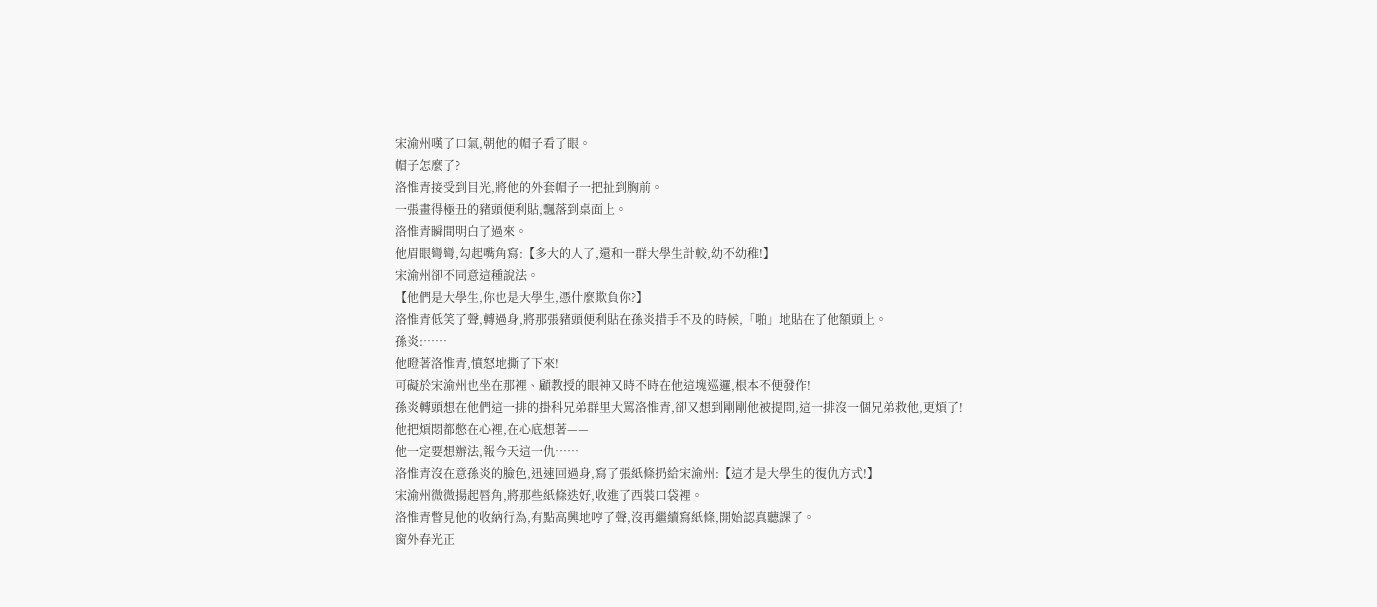宋渝州嘆了口氣,朝他的帽子看了眼。
帽子怎麼了?
洛惟青接受到目光,將他的外套帽子一把扯到胸前。
一張畫得極丑的豬頭便利貼,飄落到桌面上。
洛惟青瞬間明白了過來。
他眉眼彎彎,勾起嘴角寫:【多大的人了,還和一群大學生計較,幼不幼稚!】
宋渝州卻不同意這種說法。
【他們是大學生,你也是大學生,憑什麼欺負你?】
洛惟青低笑了聲,轉過身,將那張豬頭便利貼在孫炎措手不及的時候,「啪」地貼在了他額頭上。
孫炎:……
他瞪著洛惟青,憤怒地撕了下來!
可礙於宋渝州也坐在那裡、顧教授的眼神又時不時在他這塊巡邏,根本不便發作!
孫炎轉頭想在他們這一排的掛科兄弟群里大罵洛惟青,卻又想到剛剛他被提問,這一排沒一個兄弟救他,更煩了!
他把煩悶都憋在心裡,在心底想著——
他一定要想辦法,報今天這一仇……
洛惟青沒在意孫炎的臉色,迅速回過身,寫了張紙條扔給宋渝州:【這才是大學生的復仇方式!】
宋渝州微微揚起唇角,將那些紙條迭好,收進了西裝口袋裡。
洛惟青瞥見他的收納行為,有點高興地哼了聲,沒再繼續寫紙條,開始認真聽課了。
窗外春光正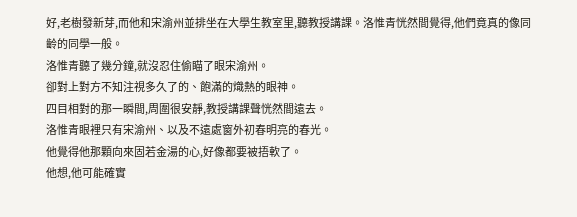好,老樹發新芽,而他和宋渝州並排坐在大學生教室里,聽教授講課。洛惟青恍然間覺得,他們竟真的像同齡的同學一般。
洛惟青聽了幾分鐘,就沒忍住偷瞄了眼宋渝州。
卻對上對方不知注視多久了的、飽滿的熾熱的眼神。
四目相對的那一瞬間,周圍很安靜,教授講課聲恍然間遠去。
洛惟青眼裡只有宋渝州、以及不遠處窗外初春明亮的春光。
他覺得他那顆向來固若金湯的心,好像都要被捂軟了。
他想,他可能確實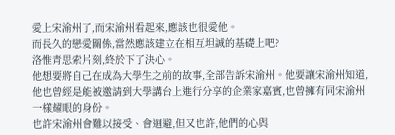愛上宋渝州了,而宋渝州看起來,應該也很愛他。
而長久的戀愛關係,當然應該建立在相互坦誠的基礎上吧?
洛惟青思索片刻,終於下了決心。
他想要將自己在成為大學生之前的故事,全部告訴宋渝州。他要讓宋渝州知道,他也曾經是能被邀請到大學講台上進行分享的企業家嘉賓,也曾擁有同宋渝州一樣耀眼的身份。
也許宋渝州會難以接受、會迴避,但又也許,他們的心與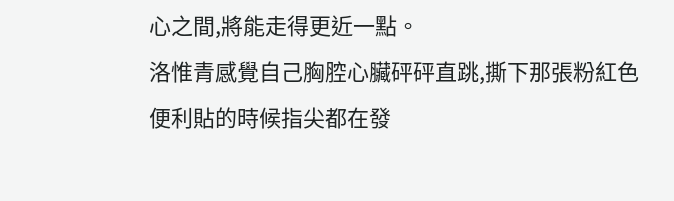心之間,將能走得更近一點。
洛惟青感覺自己胸腔心臟砰砰直跳,撕下那張粉紅色便利貼的時候指尖都在發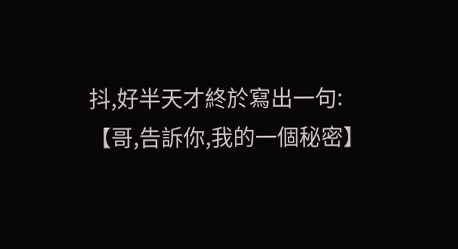抖,好半天才終於寫出一句:
【哥,告訴你,我的一個秘密】